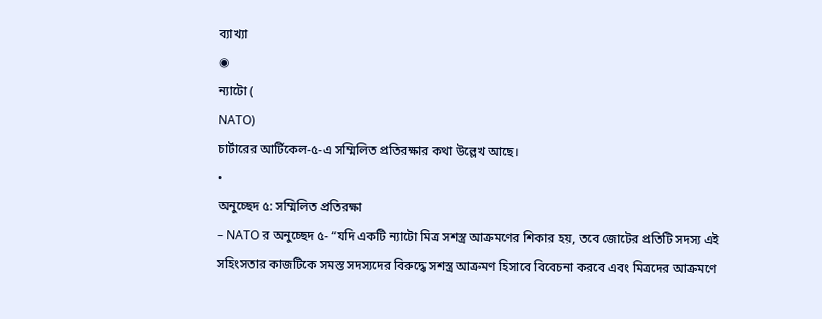ব্যাখ্যা
◉
ন্যাটো (
NATO)
চার্টারের আর্টিকেল-৫-এ সম্মিলিত প্রতিরক্ষার কথা উল্লেখ আছে।
•
অনুচ্ছেদ ৫: সম্মিলিত প্রতিরক্ষা
– NATO র অনুচ্ছেদ ৫- “যদি একটি ন্যাটো মিত্র সশস্ত্র আক্রমণের শিকার হয়, তবে জোটের প্রতিটি সদস্য এই সহিংসতার কাজটিকে সমস্ত সদস্যদের বিরুদ্ধে সশস্ত্র আক্রমণ হিসাবে বিবেচনা করবে এবং মিত্রদের আক্রমণে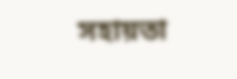সহায়তা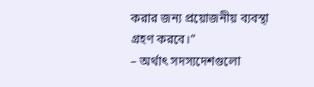করার জন্য প্রয়োজনীয় ব্যবস্থা গ্রহণ করবে।”
– অর্থাৎ সদস্যদেশগুলো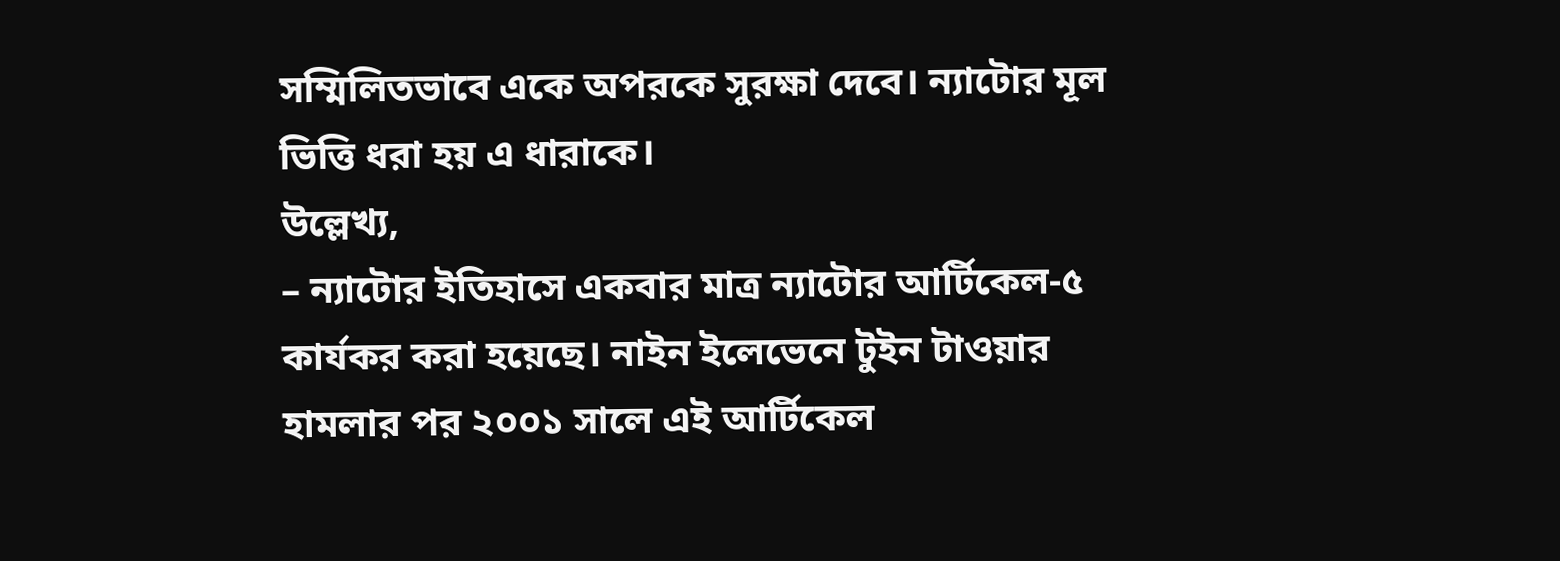সম্মিলিতভাবে একে অপরকে সুরক্ষা দেবে। ন্যাটোর মূল ভিত্তি ধরা হয় এ ধারাকে।
উল্লেখ্য,
– ন্যাটোর ইতিহাসে একবার মাত্র ন্যাটোর আর্টিকেল-৫ কার্যকর করা হয়েছে। নাইন ইলেভেনে টুইন টাওয়ার হামলার পর ২০০১ সালে এই আর্টিকেল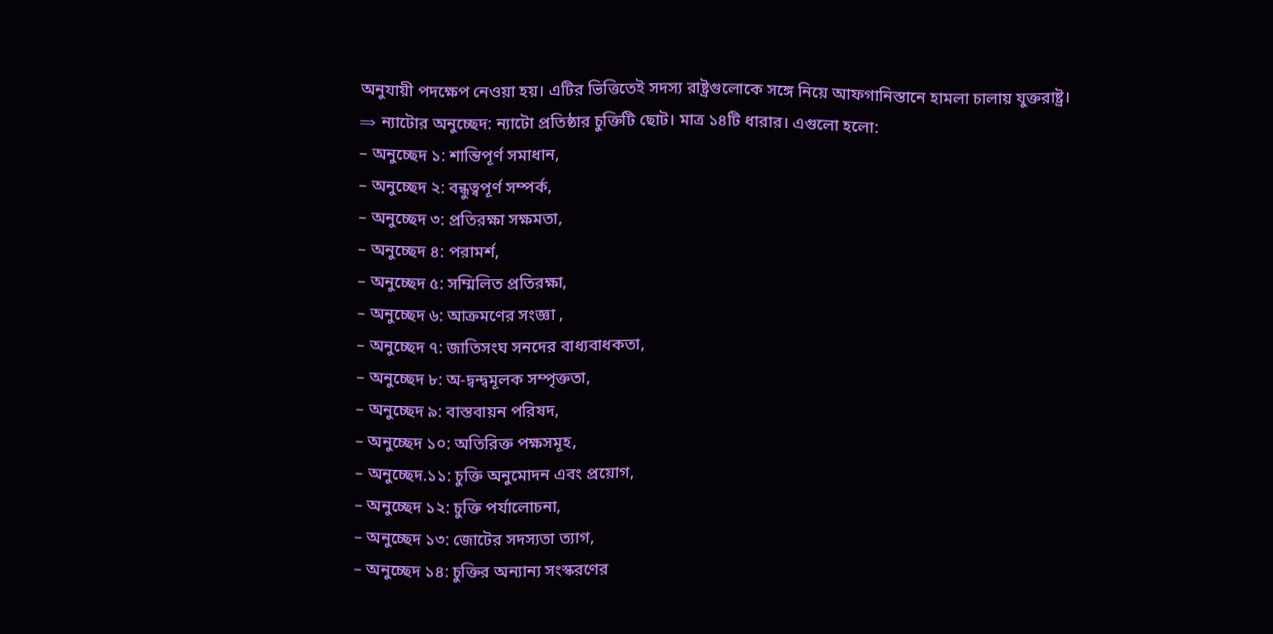অনুযায়ী পদক্ষেপ নেওয়া হয়। এটির ভিত্তিতেই সদস্য রাষ্ট্রগুলোকে সঙ্গে নিয়ে আফগানিস্তানে হামলা চালায় যুক্তরাষ্ট্র।
⇒ ন্যাটোর অনুচ্ছেদ: ন্যাটো প্রতিষ্ঠার চুক্তিটি ছোট। মাত্র ১৪টি ধারার। এগুলো হলো:
– অনুচ্ছেদ ১: শান্তিপূর্ণ সমাধান,
– অনুচ্ছেদ ২: বন্ধুত্বপূর্ণ সম্পর্ক,
– অনুচ্ছেদ ৩: প্রতিরক্ষা সক্ষমতা,
– অনুচ্ছেদ ৪: পরামর্শ,
– অনুচ্ছেদ ৫: সম্মিলিত প্রতিরক্ষা,
– অনুচ্ছেদ ৬: আক্রমণের সংজ্ঞা ,
– অনুচ্ছেদ ৭: জাতিসংঘ সনদের বাধ্যবাধকতা,
– অনুচ্ছেদ ৮: অ-দ্বন্দ্বমূলক সম্পৃক্ততা,
– অনুচ্ছেদ ৯: বাস্তবায়ন পরিষদ,
– অনুচ্ছেদ ১০: অতিরিক্ত পক্ষসমূহ,
– অনুচ্ছেদ.১১: চুক্তি অনুমোদন এবং প্রয়োগ,
– অনুচ্ছেদ ১২: চুক্তি পর্যালোচনা,
– অনুচ্ছেদ ১৩: জোটের সদস্যতা ত্যাগ,
– অনুচ্ছেদ ১৪: চুক্তির অন্যান্য সংস্করণের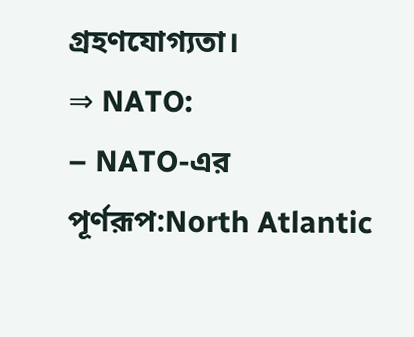গ্রহণযোগ্যতা।
⇒ NATO:
– NATO-এর পূর্ণরূপ:North Atlantic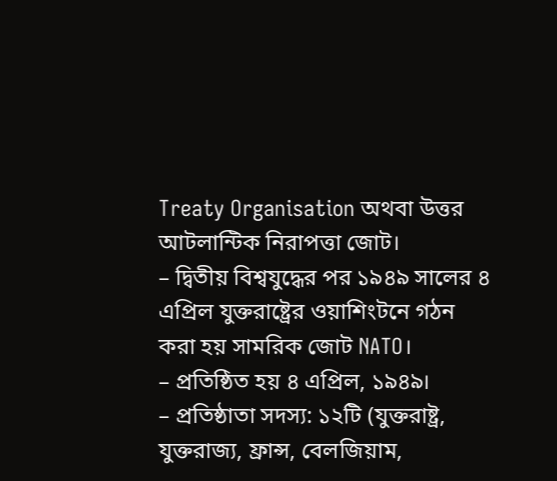Treaty Organisation অথবা উত্তর আটলান্টিক নিরাপত্তা জোট।
– দ্বিতীয় বিশ্বযুদ্ধের পর ১৯৪৯ সালের ৪ এপ্রিল যুক্তরাষ্ট্রের ওয়াশিংটনে গঠন করা হয় সামরিক জোট NATO।
– প্রতিষ্ঠিত হয় ৪ এপ্রিল, ১৯৪৯।
– প্রতিষ্ঠাতা সদস্য: ১২টি (যুক্তরাষ্ট্র, যুক্তরাজ্য, ফ্রান্স, বেলজিয়াম,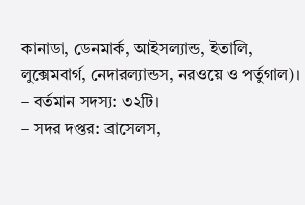কানাডা, ডেনমার্ক, আইসল্যান্ড, ইতালি, লুক্সেমবার্গ, নেদারল্যান্ডস, নরওয়ে ও পর্তুগাল)।
– বর্তমান সদস্য: ৩২টি।
– সদর দপ্তর: ব্রাসেলস,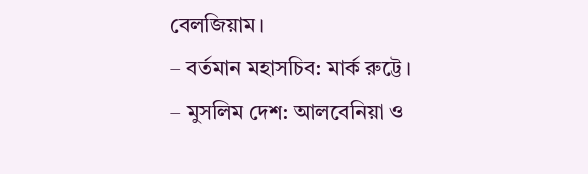বেলজিয়াম।
– বর্তমান মহাসচিব: মার্ক রুট্টে।
– মুসলিম দেশ: আলবেনিয়া ও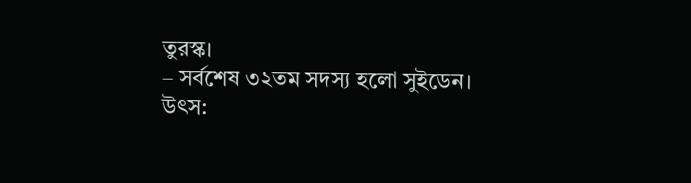তুরস্ক।
– সর্বশেষ ৩২তম সদস্য হলো সুইডেন।
উৎস: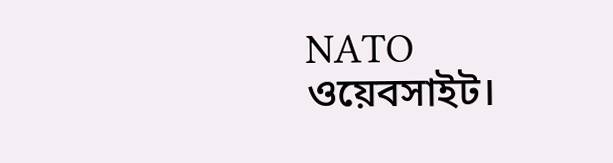NATO ওয়েবসাইট।